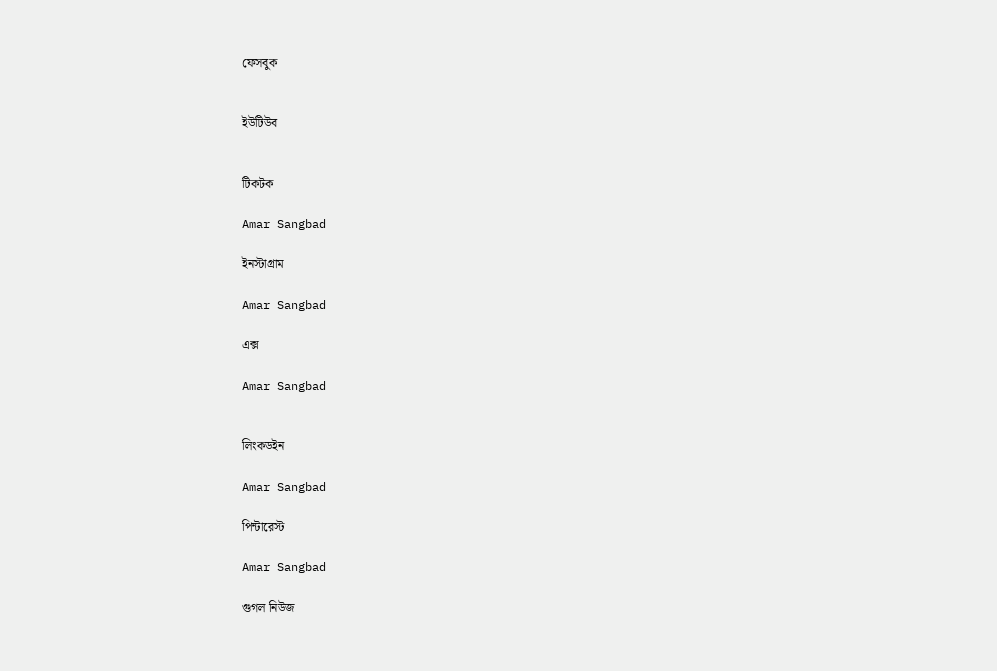ফেসবুক


ইউটিউব


টিকটক

Amar Sangbad

ইনস্টাগ্রাম

Amar Sangbad

এক্স

Amar Sangbad


লিংকডইন

Amar Sangbad

পিন্টারেস্ট

Amar Sangbad

গুগল নিউজ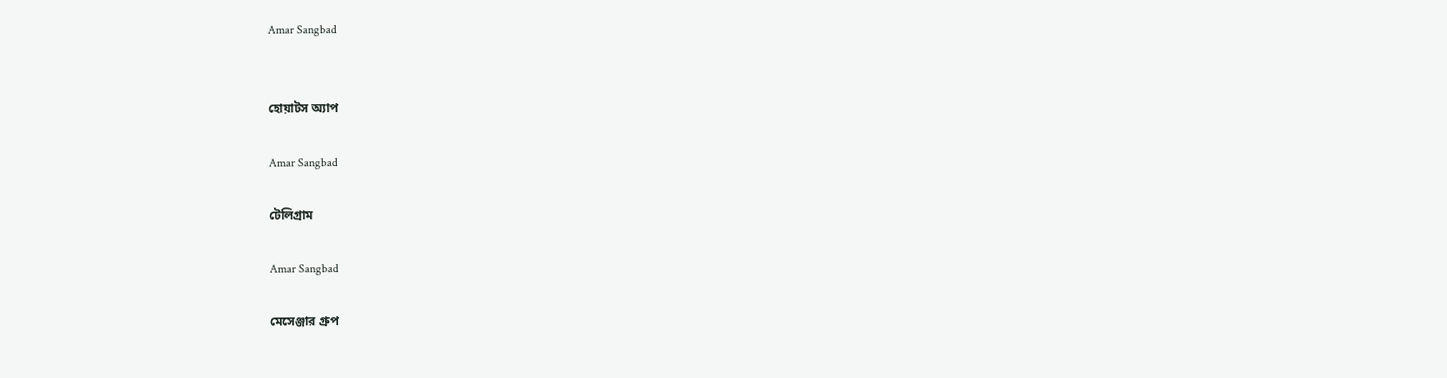Amar Sangbad


হোয়াটস অ্যাপ

Amar Sangbad

টেলিগ্রাম

Amar Sangbad

মেসেঞ্জার গ্রুপ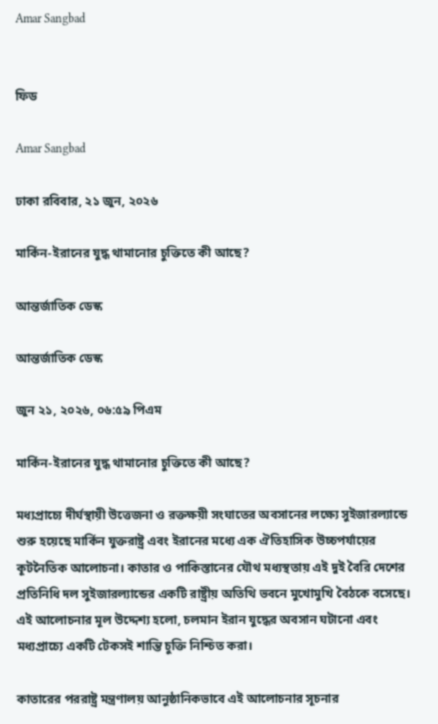Amar Sangbad


ফিড

Amar Sangbad

ঢাকা রবিবার, ২১ জুন, ২০২৬

মার্কিন-ইরানের যুদ্ধ থামানোর চুক্তিতে কী আছে?

আন্তর্জাতিক ডেস্ক

আন্তর্জাতিক ডেস্ক

জুন ২১, ২০২৬, ০৬:৫৯ পিএম

মার্কিন-ইরানের যুদ্ধ থামানোর চুক্তিতে কী আছে?

মধ্যপ্রাচ্যে দীর্ঘস্থায়ী উত্তেজনা ও রক্তক্ষয়ী সংঘাতের অবসানের লক্ষ্যে সুইজারল্যান্ডে শুরু হয়েছে মার্কিন যুক্তরাষ্ট্র এবং ইরানের মধ্যে এক ঐতিহাসিক উচ্চপর্যায়ের কূটনৈতিক আলোচনা। কাতার ও পাকিস্তানের যৌথ মধ্যস্থতায় এই দুই বৈরি দেশের প্রতিনিধি দল সুইজারল্যান্ডের একটি রাষ্ট্রীয় অতিথি ভবনে মুখোমুখি বৈঠকে বসেছে। এই আলোচনার মূল উদ্দেশ্য হলো, চলমান ইরান যুদ্ধের অবসান ঘটানো এবং মধ্যপ্রাচ্যে একটি টেকসই শান্তি চুক্তি নিশ্চিত করা।

কাতারের পররাষ্ট্র মন্ত্রণালয় আনুষ্ঠানিকভাবে এই আলোচনার সূচনার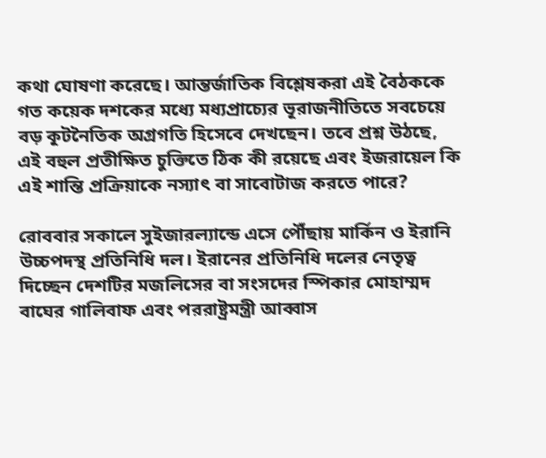কথা ঘোষণা করেছে। আন্তর্জাতিক বিশ্লেষকরা এই বৈঠককে গত কয়েক দশকের মধ্যে মধ্যপ্রাচ্যের ভূরাজনীতিতে সবচেয়ে বড় কূটনৈতিক অগ্রগতি হিসেবে দেখছেন। তবে প্রশ্ন উঠছে, এই বহুল প্রতীক্ষিত চুক্তিতে ঠিক কী রয়েছে এবং ইজরায়েল কি এই শান্তি প্রক্রিয়াকে নস্যাৎ বা সাবোটাজ করতে পারে?

রোববার সকালে সুইজারল্যান্ডে এসে পৌঁছায় মার্কিন ও ইরানি উচ্চপদস্থ প্রতিনিধি দল। ইরানের প্রতিনিধি দলের নেতৃত্ব দিচ্ছেন দেশটির মজলিসের বা সংসদের স্পিকার মোহাম্মদ বাঘের গালিবাফ এবং পররাষ্ট্রমন্ত্রী আব্বাস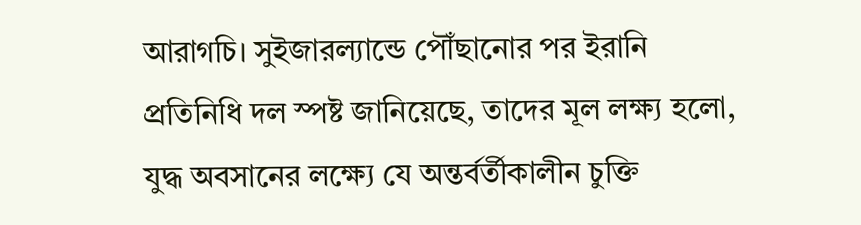আরাগচি। সুইজারল্যান্ডে পৌঁছানোর পর ইরানি প্রতিনিধি দল স্পষ্ট জানিয়েছে, তাদের মূল লক্ষ্য হলো, যুদ্ধ অবসানের লক্ষ্যে যে অন্তর্বর্তীকালীন চুক্তি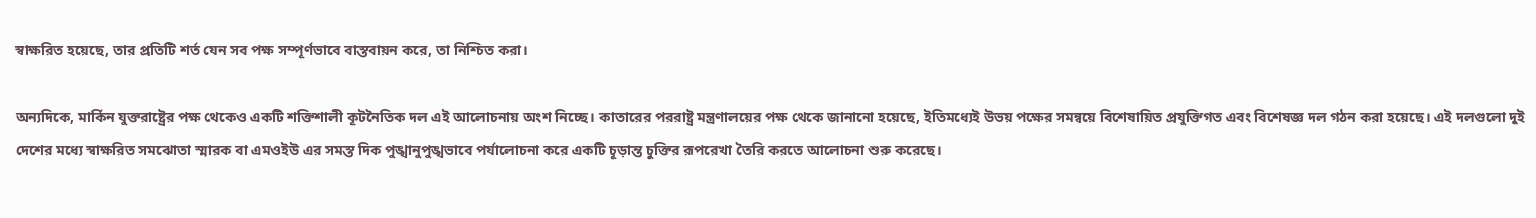স্বাক্ষরিত হয়েছে, তার প্রতিটি শর্ত যেন সব পক্ষ সম্পূর্ণভাবে বাস্তবায়ন করে, তা নিশ্চিত করা।

অন্যদিকে, মার্কিন যুক্তরাষ্ট্রের পক্ষ থেকেও একটি শক্তিশালী কূটনৈতিক দল এই আলোচনায় অংশ নিচ্ছে। কাতারের পররাষ্ট্র মন্ত্রণালয়ের পক্ষ থেকে জানানো হয়েছে, ইতিমধ্যেই উভয় পক্ষের সমন্বয়ে বিশেষায়িত প্রযুক্তিগত এবং বিশেষজ্ঞ দল গঠন করা হয়েছে। এই দলগুলো দুই দেশের মধ্যে স্বাক্ষরিত সমঝোতা স্মারক বা এমওইউ এর সমস্ত দিক পুঙ্খানুপুঙ্খভাবে পর্যালোচনা করে একটি চূড়ান্ত চুক্তির রূপরেখা তৈরি করতে আলোচনা শুরু করেছে।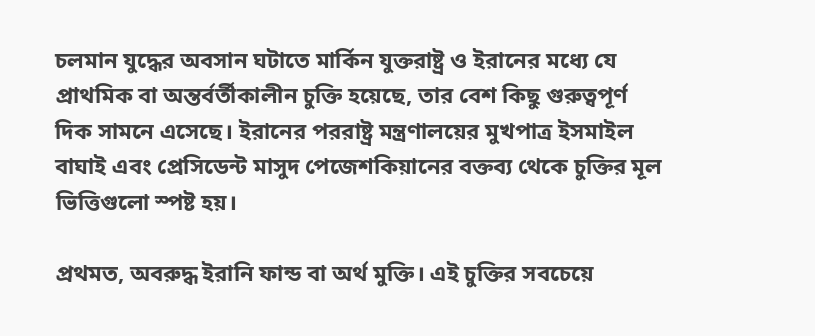চলমান যুদ্ধের অবসান ঘটাতে মার্কিন যুক্তরাষ্ট্র ও ইরানের মধ্যে যে প্রাথমিক বা অন্তর্বর্তীকালীন চুক্তি হয়েছে, তার বেশ কিছু গুরুত্বপূর্ণ দিক সামনে এসেছে। ইরানের পররাষ্ট্র মন্ত্রণালয়ের মুখপাত্র ইসমাইল বাঘাই এবং প্রেসিডেন্ট মাসুদ পেজেশকিয়ানের বক্তব্য থেকে চুক্তির মূল ভিত্তিগুলো স্পষ্ট হয়।

প্রথমত, অবরুদ্ধ ইরানি ফান্ড বা অর্থ মুক্তি। এই চুক্তির সবচেয়ে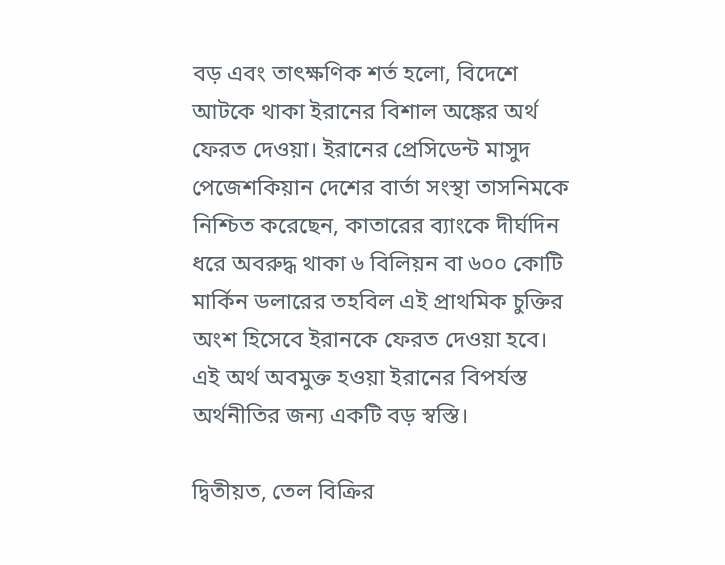বড় এবং তাৎক্ষণিক শর্ত হলো, বিদেশে আটকে থাকা ইরানের বিশাল অঙ্কের অর্থ ফেরত দেওয়া। ইরানের প্রেসিডেন্ট মাসুদ পেজেশকিয়ান দেশের বার্তা সংস্থা তাসনিমকে নিশ্চিত করেছেন, কাতারের ব্যাংকে দীর্ঘদিন ধরে অবরুদ্ধ থাকা ৬ বিলিয়ন বা ৬০০ কোটি মার্কিন ডলারের তহবিল এই প্রাথমিক চুক্তির অংশ হিসেবে ইরানকে ফেরত দেওয়া হবে। এই অর্থ অবমুক্ত হওয়া ইরানের বিপর্যস্ত অর্থনীতির জন্য একটি বড় স্বস্তি।

দ্বিতীয়ত, তেল বিক্রির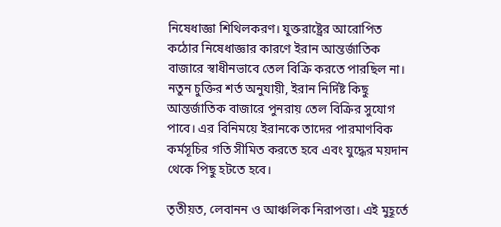নিষেধাজ্ঞা শিথিলকরণ। যুক্তরাষ্ট্রের আরোপিত কঠোর নিষেধাজ্ঞার কারণে ইরান আন্তর্জাতিক বাজারে স্বাধীনভাবে তেল বিক্রি করতে পারছিল না। নতুন চুক্তির শর্ত অনুযায়ী, ইরান নির্দিষ্ট কিছু আন্তর্জাতিক বাজারে পুনরায় তেল বিক্রির সুযোগ পাবে। এর বিনিময়ে ইরানকে তাদের পারমাণবিক কর্মসূচির গতি সীমিত করতে হবে এবং যুদ্ধের ময়দান থেকে পিছু হটতে হবে।

তৃতীয়ত, লেবানন ও আঞ্চলিক নিরাপত্তা। এই মুহূর্তে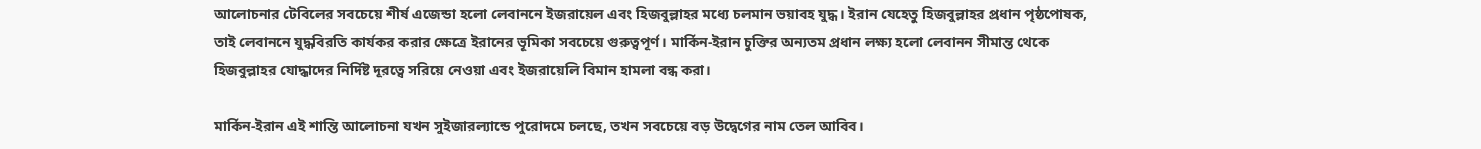আলোচনার টেবিলের সবচেয়ে শীর্ষ এজেন্ডা হলো লেবাননে ইজরায়েল এবং হিজবুল্লাহর মধ্যে চলমান ভয়াবহ যুদ্ধ। ইরান যেহেতু হিজবুল্লাহর প্রধান পৃষ্ঠপোষক, তাই লেবাননে যুদ্ধবিরতি কার্যকর করার ক্ষেত্রে ইরানের ভূমিকা সবচেয়ে গুরুত্বপূর্ণ। মার্কিন-ইরান চুক্তির অন্যতম প্রধান লক্ষ্য হলো লেবানন সীমান্ত থেকে হিজবুল্লাহর যোদ্ধাদের নির্দিষ্ট দূরত্বে সরিয়ে নেওয়া এবং ইজরায়েলি বিমান হামলা বন্ধ করা।

মার্কিন-ইরান এই শান্তি আলোচনা যখন সুইজারল্যান্ডে পুরোদমে চলছে, তখন সবচেয়ে বড় উদ্বেগের নাম তেল আবিব।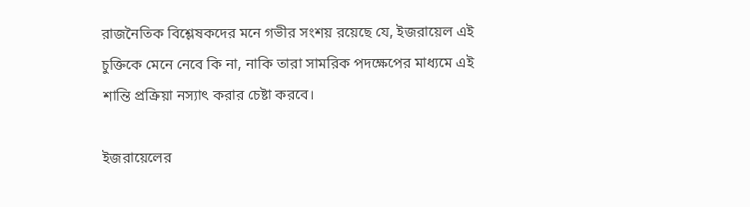রাজনৈতিক বিশ্লেষকদের মনে গভীর সংশয় রয়েছে যে, ইজরায়েল এই চুক্তিকে মেনে নেবে কি না, নাকি তারা সামরিক পদক্ষেপের মাধ্যমে এই শান্তি প্রক্রিয়া নস্যাৎ করার চেষ্টা করবে।

ইজরায়েলের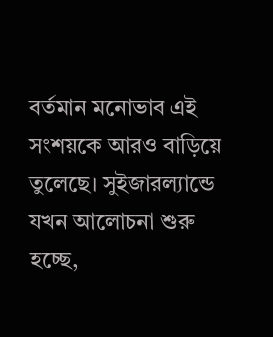বর্তমান মনোভাব এই সংশয়কে আরও বাড়িয়ে তুলেছে। সুইজারল্যান্ডে যখন আলোচনা শুরু হচ্ছে,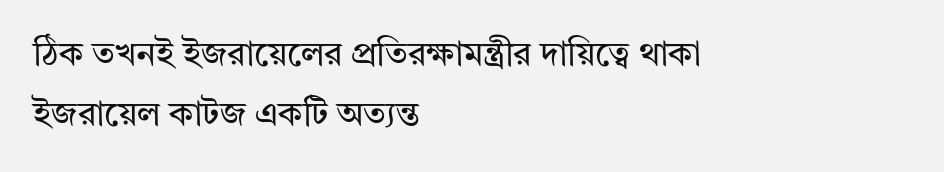ঠিক তখনই ইজরায়েলের প্রতিরক্ষামন্ত্রীর দায়িত্বে থাকা ইজরায়েল কাটজ একটি অত্যন্ত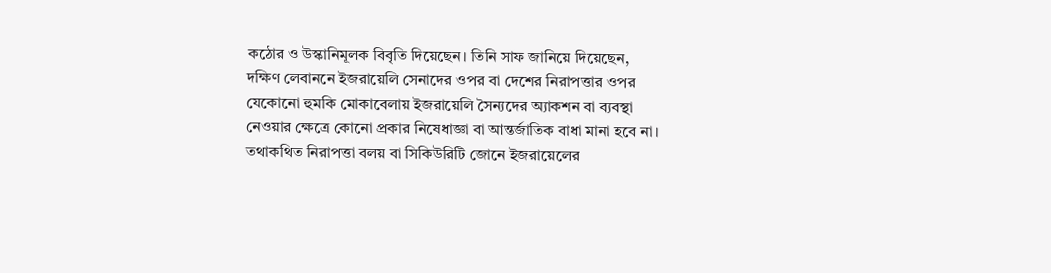কঠোর ও উস্কানিমূলক বিবৃতি দিয়েছেন। তিনি সাফ জানিয়ে দিয়েছেন, দক্ষিণ লেবাননে ইজরায়েলি সেনাদের ওপর বা দেশের নিরাপত্তার ওপর যেকোনো হুমকি মোকাবেলায় ইজরায়েলি সৈন্যদের অ্যাকশন বা ব্যবস্থা নেওয়ার ক্ষেত্রে কোনো প্রকার নিষেধাজ্ঞা বা আন্তর্জাতিক বাধা মানা হবে না। তথাকথিত নিরাপত্তা বলয় বা সিকিউরিটি জোনে ইজরায়েলের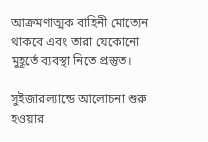আক্রমণাত্মক বাহিনী মোত্যেন থাকবে এবং তারা যেকোনো মুহূর্তে ব্যবস্থা নিতে প্রস্তুত।

সুইজারল্যান্ডে আলোচনা শুরু হওয়ার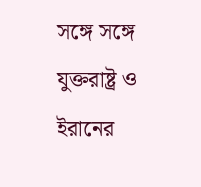সঙ্গে সঙ্গে যুক্তরাষ্ট্র ও ইরানের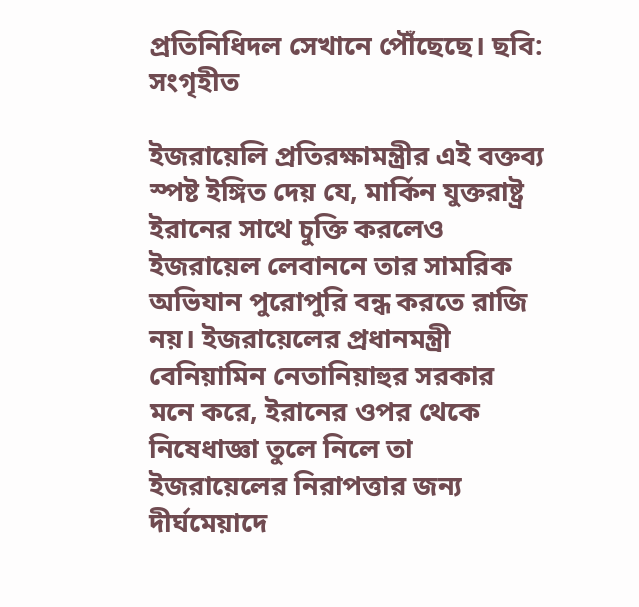প্রতিনিধিদল সেখানে পৌঁছেছে। ছবি: সংগৃহীত

ইজরায়েলি প্রতিরক্ষামন্ত্রীর এই বক্তব্য স্পষ্ট ইঙ্গিত দেয় যে, মার্কিন যুক্তরাষ্ট্র ইরানের সাথে চুক্তি করলেও ইজরায়েল লেবাননে তার সামরিক অভিযান পুরোপুরি বন্ধ করতে রাজি নয়। ইজরায়েলের প্রধানমন্ত্রী বেনিয়ামিন নেতানিয়াহুর সরকার মনে করে, ইরানের ওপর থেকে নিষেধাজ্ঞা তুলে নিলে তা ইজরায়েলের নিরাপত্তার জন্য দীর্ঘমেয়াদে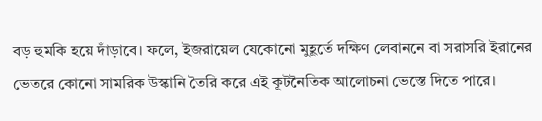বড় হুমকি হয়ে দাঁড়াবে। ফলে, ইজরায়েল যেকোনো মুহূর্তে দক্ষিণ লেবাননে বা সরাসরি ইরানের ভেতরে কোনো সামরিক উস্কানি তৈরি করে এই কূটনৈতিক আলোচনা ভেস্তে দিতে পারে।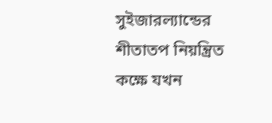সুইজারল্যান্ডের শীতাতপ নিয়ন্ত্রিত কক্ষে যখন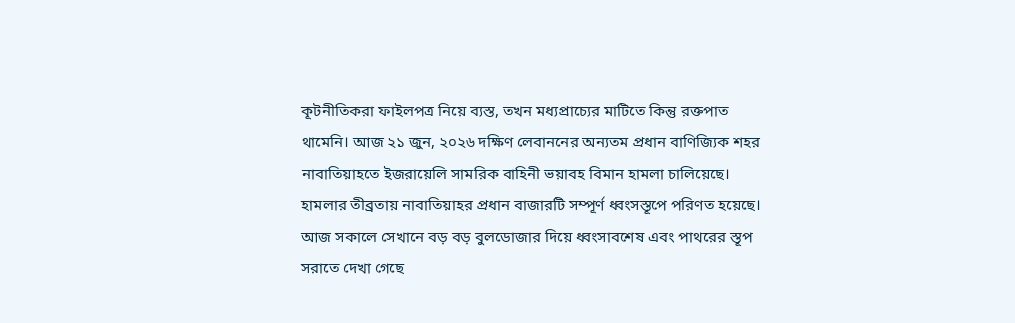কূটনীতিকরা ফাইলপত্র নিয়ে ব্যস্ত, তখন মধ্যপ্রাচ্যের মাটিতে কিন্তু রক্তপাত থামেনি। আজ ২১ জুন, ২০২৬ দক্ষিণ লেবাননের অন্যতম প্রধান বাণিজ্যিক শহর নাবাতিয়াহতে ইজরায়েলি সামরিক বাহিনী ভয়াবহ বিমান হামলা চালিয়েছে। হামলার তীব্রতায় নাবাতিয়াহর প্রধান বাজারটি সম্পূর্ণ ধ্বংসস্তূপে পরিণত হয়েছে। আজ সকালে সেখানে বড় বড় বুলডোজার দিয়ে ধ্বংসাবশেষ এবং পাথরের স্তূপ সরাতে দেখা গেছে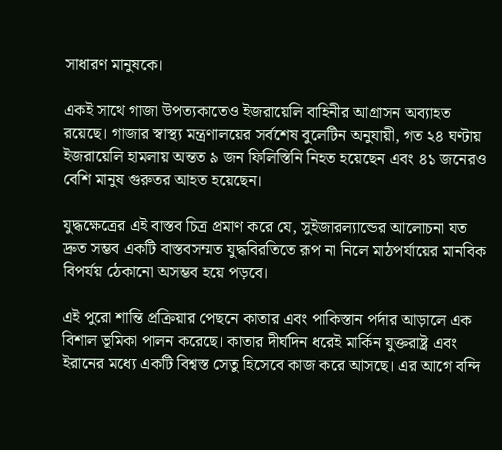সাধারণ মানুষকে।

একই সাথে গাজা উপত্যকাতেও ইজরায়েলি বাহিনীর আগ্রাসন অব্যাহত রয়েছে। গাজার স্বাস্থ্য মন্ত্রণালয়ের সর্বশেষ বুলেটিন অনুযায়ী, গত ২৪ ঘণ্টায় ইজরায়েলি হামলায় অন্তত ৯ জন ফিলিস্তিনি নিহত হয়েছেন এবং ৪১ জনেরও বেশি মানুষ গুরুতর আহত হয়েছেন।

যুদ্ধক্ষেত্রের এই বাস্তব চিত্র প্রমাণ করে যে, সুইজারল্যান্ডের আলোচনা যত দ্রুত সম্ভব একটি বাস্তবসম্মত যুদ্ধবিরতিতে রূপ না নিলে মাঠপর্যায়ের মানবিক বিপর্যয় ঠেকানো অসম্ভব হয়ে পড়বে।

এই পুরো শান্তি প্রক্রিয়ার পেছনে কাতার এবং পাকিস্তান পর্দার আড়ালে এক বিশাল ভূমিকা পালন করেছে। কাতার দীর্ঘদিন ধরেই মার্কিন যুক্তরাষ্ট্র এবং ইরানের মধ্যে একটি বিশ্বস্ত সেতু হিসেবে কাজ করে আসছে। এর আগে বন্দি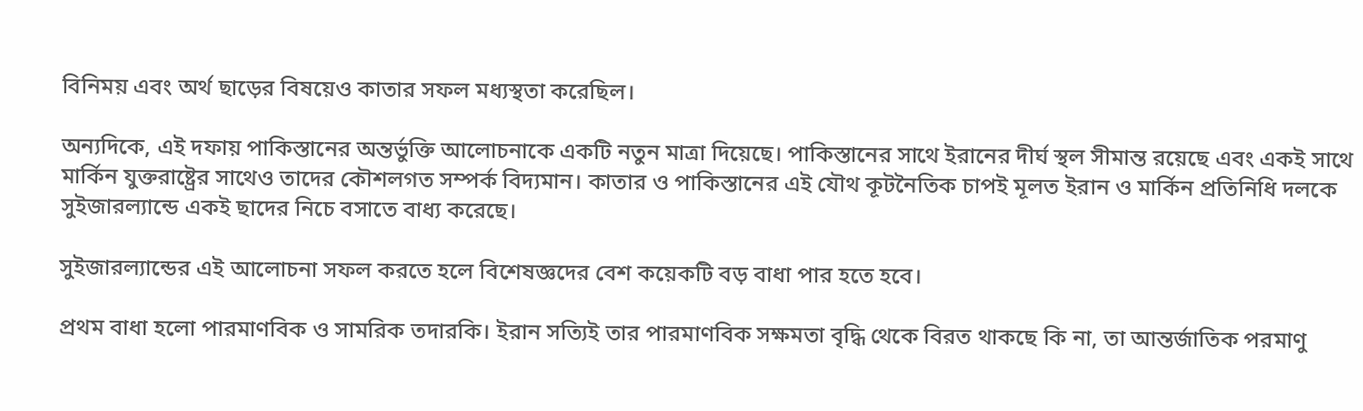বিনিময় এবং অর্থ ছাড়ের বিষয়েও কাতার সফল মধ্যস্থতা করেছিল।

অন্যদিকে, এই দফায় পাকিস্তানের অন্তর্ভুক্তি আলোচনাকে একটি নতুন মাত্রা দিয়েছে। পাকিস্তানের সাথে ইরানের দীর্ঘ স্থল সীমান্ত রয়েছে এবং একই সাথে মার্কিন যুক্তরাষ্ট্রের সাথেও তাদের কৌশলগত সম্পর্ক বিদ্যমান। কাতার ও পাকিস্তানের এই যৌথ কূটনৈতিক চাপই মূলত ইরান ও মার্কিন প্রতিনিধি দলকে সুইজারল্যান্ডে একই ছাদের নিচে বসাতে বাধ্য করেছে।

সুইজারল্যান্ডের এই আলোচনা সফল করতে হলে বিশেষজ্ঞদের বেশ কয়েকটি বড় বাধা পার হতে হবে।

প্রথম বাধা হলো পারমাণবিক ও সামরিক তদারকি। ইরান সত্যিই তার পারমাণবিক সক্ষমতা বৃদ্ধি থেকে বিরত থাকছে কি না, তা আন্তর্জাতিক পরমাণু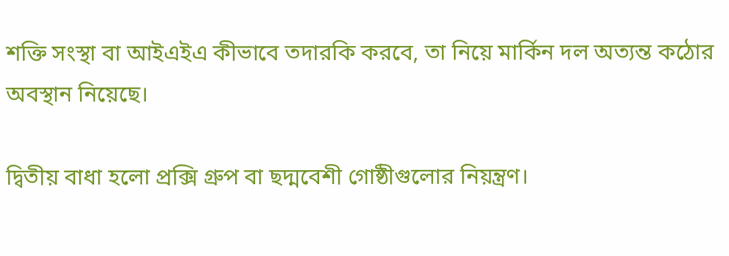শক্তি সংস্থা বা আইএইএ কীভাবে তদারকি করবে, তা নিয়ে মার্কিন দল অত্যন্ত কঠোর অবস্থান নিয়েছে।

দ্বিতীয় বাধা হলো প্রক্সি গ্রুপ বা ছদ্মবেশী গোষ্ঠীগুলোর নিয়ন্ত্রণ।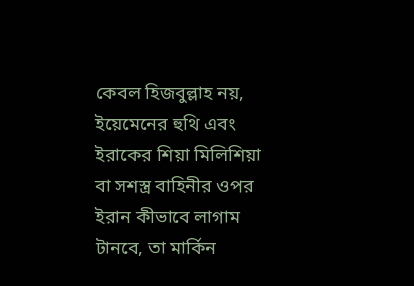কেবল হিজবুল্লাহ নয়, ইয়েমেনের হুথি এবং ইরাকের শিয়া মিলিশিয়া বা সশস্ত্র বাহিনীর ওপর ইরান কীভাবে লাগাম টানবে, তা মার্কিন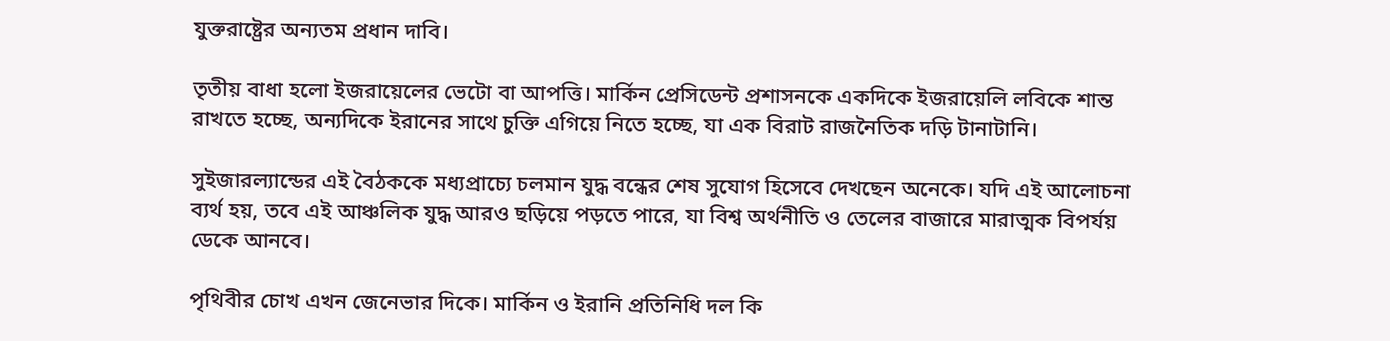যুক্তরাষ্ট্রের অন্যতম প্রধান দাবি।

তৃতীয় বাধা হলো ইজরায়েলের ভেটো বা আপত্তি। মার্কিন প্রেসিডেন্ট প্রশাসনকে একদিকে ইজরায়েলি লবিকে শান্ত রাখতে হচ্ছে, অন্যদিকে ইরানের সাথে চুক্তি এগিয়ে নিতে হচ্ছে, যা এক বিরাট রাজনৈতিক দড়ি টানাটানি।

সুইজারল্যান্ডের এই বৈঠককে মধ্যপ্রাচ্যে চলমান যুদ্ধ বন্ধের শেষ সুযোগ হিসেবে দেখছেন অনেকে। যদি এই আলোচনা ব্যর্থ হয়, তবে এই আঞ্চলিক যুদ্ধ আরও ছড়িয়ে পড়তে পারে, যা বিশ্ব অর্থনীতি ও তেলের বাজারে মারাত্মক বিপর্যয় ডেকে আনবে।

পৃথিবীর চোখ এখন জেনেভার দিকে। মার্কিন ও ইরানি প্রতিনিধি দল কি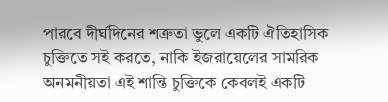পারবে দীর্ঘদিনের শত্রুতা ভুলে একটি ঐতিহাসিক চুক্তিতে সই করতে, নাকি ইজরায়েলের সামরিক অনমনীয়তা এই শান্তি চুক্তিকে কেবলই একটি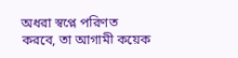অধরা স্বপ্নে পরিণত করবে, তা আগামী কয়েক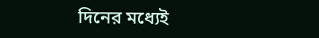দিনের মধ্যেই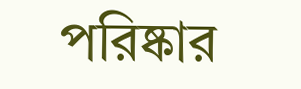পরিষ্কার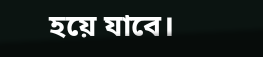হয়ে যাবে।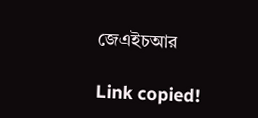জেএইচআর

Link copied!